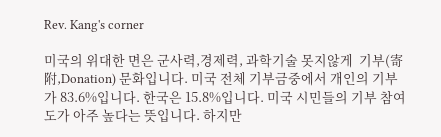Rev. Kang's corner

미국의 위대한 면은 군사력,경제력, 과학기술 못지않게  기부(寄附,Donation) 문화입니다. 미국 전체 기부금중에서 개인의 기부가 83.6%입니다. 한국은 15.8%입니다. 미국 시민들의 기부 참여도가 아주 높다는 뜻입니다. 하지만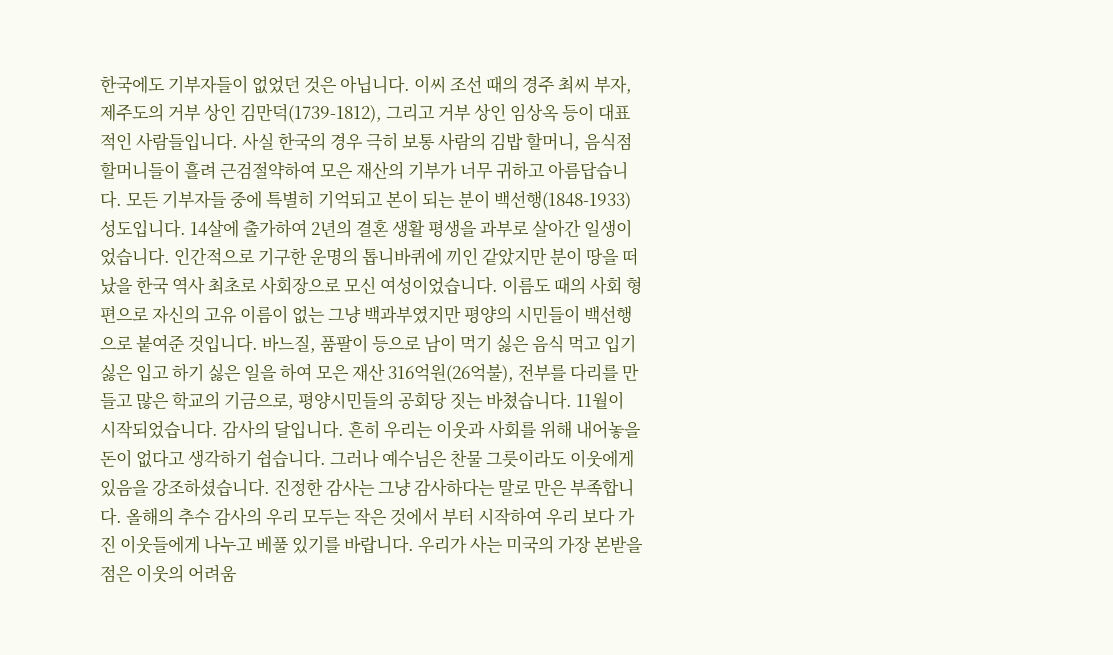한국에도 기부자들이 없었던 것은 아닙니다. 이씨 조선 때의 경주 최씨 부자, 제주도의 거부 상인 김만덕(1739-1812), 그리고 거부 상인 임상옥 등이 대표적인 사람들입니다. 사실 한국의 경우 극히 보통 사람의 김밥 할머니, 음식점 할머니들이 흘려 근검절약하여 모은 재산의 기부가 너무 귀하고 아름답습니다. 모든 기부자들 중에 특별히 기억되고 본이 되는 분이 백선행(1848-1933) 성도입니다. 14살에 출가하여 2년의 결혼 생활 평생을 과부로 살아간 일생이었습니다. 인간적으로 기구한 운명의 톱니바퀴에 끼인 같았지만 분이 땅을 떠났을 한국 역사 최초로 사회장으로 모신 여성이었습니다. 이름도 때의 사회 형편으로 자신의 고유 이름이 없는 그냥 백과부였지만 평양의 시민들이 백선행으로 붙여준 것입니다. 바느질, 품팔이 등으로 남이 먹기 싫은 음식 먹고 입기 싫은 입고 하기 싫은 일을 하여 모은 재산 316억원(26억불), 전부를 다리를 만들고 많은 학교의 기금으로, 평양시민들의 공회당 짓는 바쳤습니다. 11월이 시작되었습니다. 감사의 달입니다. 흔히 우리는 이웃과 사회를 위해 내어놓을 돈이 없다고 생각하기 쉽습니다. 그러나 예수님은 찬물 그릇이라도 이웃에게 있음을 강조하셨습니다. 진정한 감사는 그냥 감사하다는 말로 만은 부족합니다. 올해의 추수 감사의 우리 모두는 작은 것에서 부터 시작하여 우리 보다 가진 이웃들에게 나누고 베풀 있기를 바랍니다. 우리가 사는 미국의 가장 본받을 점은 이웃의 어려움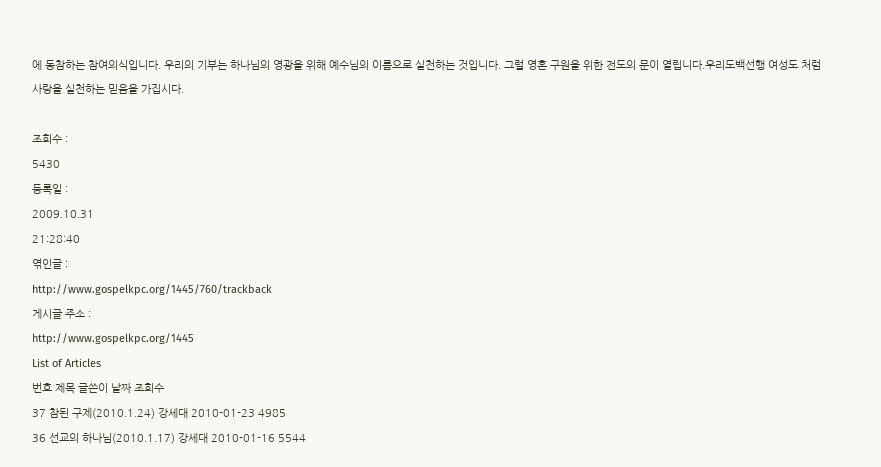에 동참하는 참여의식입니다. 우리의 기부는 하나님의 영광을 위해 예수님의 이름으로 실천하는 것입니다. 그럴 영혼 구원을 위한 전도의 문이 열립니다.우리도백선행 여성도 처럼 사랑을 실천하는 믿음을 가집시다.

조회수 :
5430
등록일 :
2009.10.31
21:28:40
엮인글 :
http://www.gospelkpc.org/1445/760/trackback
게시글 주소 :
http://www.gospelkpc.org/1445
List of Articles
번호 제목 글쓴이 날짜 조회수
37 참된 구제(2010.1.24) 강세대 2010-01-23 4985
36 선교의 하나님(2010.1.17) 강세대 2010-01-16 5544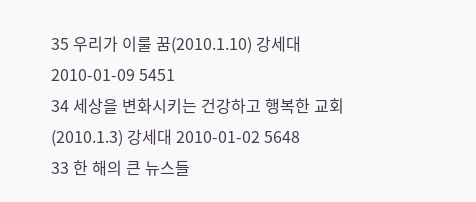35 우리가 이룰 꿈(2010.1.10) 강세대 2010-01-09 5451
34 세상을 변화시키는 건강하고 행복한 교회(2010.1.3) 강세대 2010-01-02 5648
33 한 해의 큰 뉴스들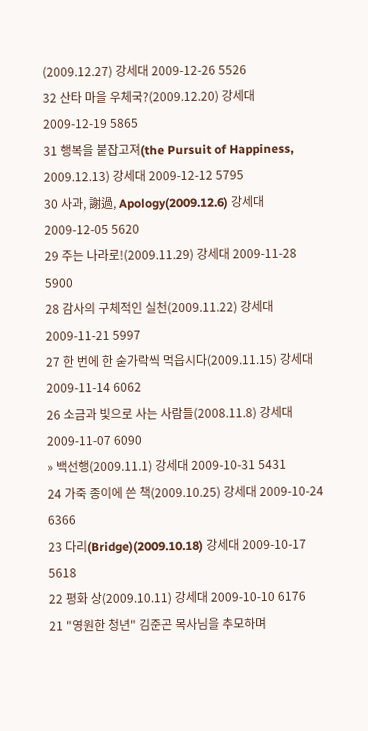(2009.12.27) 강세대 2009-12-26 5526
32 산타 마을 우체국?(2009.12.20) 강세대 2009-12-19 5865
31 행복을 붙잡고져(the Pursuit of Happiness, 2009.12.13) 강세대 2009-12-12 5795
30 사과, 謝過, Apology(2009.12.6) 강세대 2009-12-05 5620
29 주는 나라로!(2009.11.29) 강세대 2009-11-28 5900
28 감사의 구체적인 실천(2009.11.22) 강세대 2009-11-21 5997
27 한 번에 한 숟가락씩 먹읍시다(2009.11.15) 강세대 2009-11-14 6062
26 소금과 빛으로 사는 사람들(2008.11.8) 강세대 2009-11-07 6090
» 백선행(2009.11.1) 강세대 2009-10-31 5431
24 가죽 종이에 쓴 책(2009.10.25) 강세대 2009-10-24 6366
23 다리(Bridge)(2009.10.18) 강세대 2009-10-17 5618
22 평화 상(2009.10.11) 강세대 2009-10-10 6176
21 "영원한 청년" 김준곤 목사님을 추모하며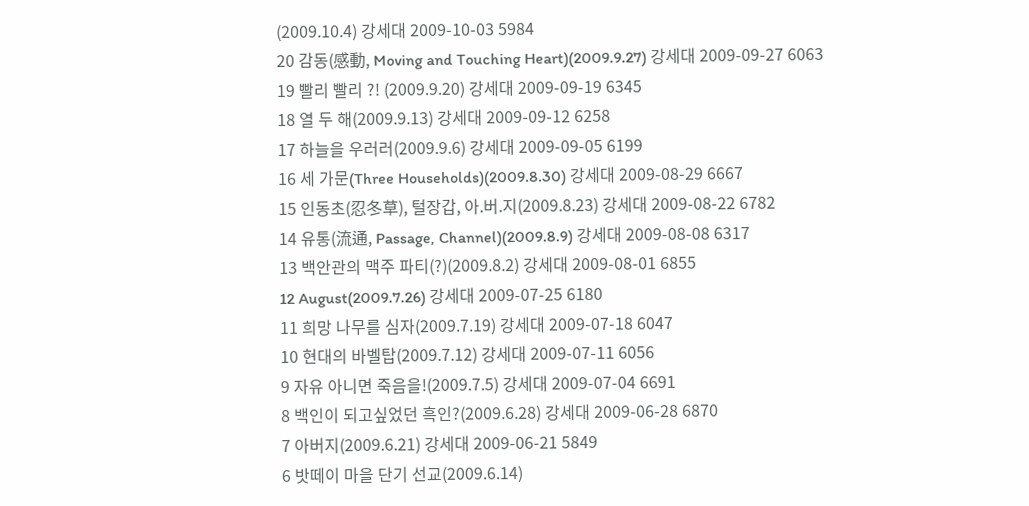(2009.10.4) 강세대 2009-10-03 5984
20 감동(感動, Moving and Touching Heart)(2009.9.27) 강세대 2009-09-27 6063
19 빨리 빨리 ?! (2009.9.20) 강세대 2009-09-19 6345
18 열 두 해(2009.9.13) 강세대 2009-09-12 6258
17 하늘을 우러러(2009.9.6) 강세대 2009-09-05 6199
16 세 가문(Three Households)(2009.8.30) 강세대 2009-08-29 6667
15 인동초(忍冬草), 털장갑, 아.버.지(2009.8.23) 강세대 2009-08-22 6782
14 유통(流通, Passage, Channel)(2009.8.9) 강세대 2009-08-08 6317
13 백안관의 맥주 파티(?)(2009.8.2) 강세대 2009-08-01 6855
12 August(2009.7.26) 강세대 2009-07-25 6180
11 희망 나무를 심자(2009.7.19) 강세대 2009-07-18 6047
10 현대의 바벨탑(2009.7.12) 강세대 2009-07-11 6056
9 자유 아니면 죽음을!(2009.7.5) 강세대 2009-07-04 6691
8 백인이 되고싶었던 흑인?(2009.6.28) 강세대 2009-06-28 6870
7 아버지(2009.6.21) 강세대 2009-06-21 5849
6 밧떼이 마을 단기 선교(2009.6.14)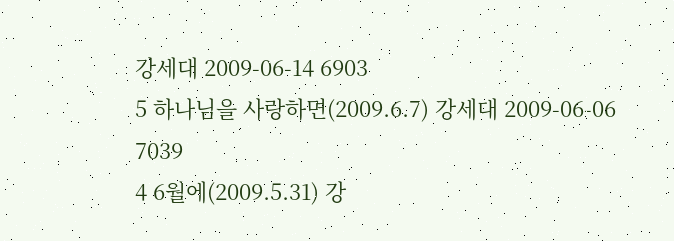강세대 2009-06-14 6903
5 하나님을 사랑하면(2009.6.7) 강세대 2009-06-06 7039
4 6월에(2009.5.31) 강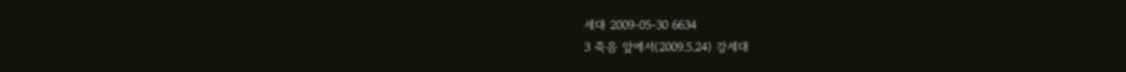세대 2009-05-30 6634
3 죽음 앞에서(2009.5.24) 강세대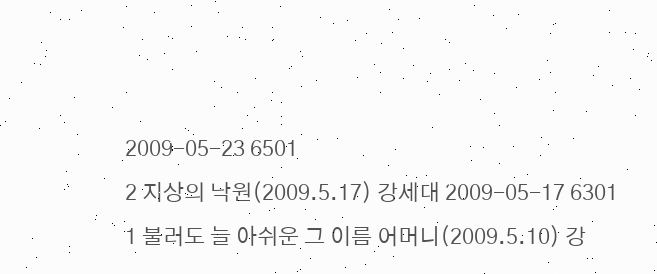2009-05-23 6501
2 지상의 낙원(2009.5.17) 강세대 2009-05-17 6301
1 불러도 늘 아쉬운 그 이름 어머니(2009.5.10) 강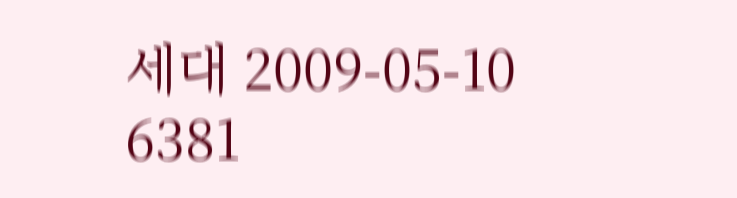세대 2009-05-10 6381